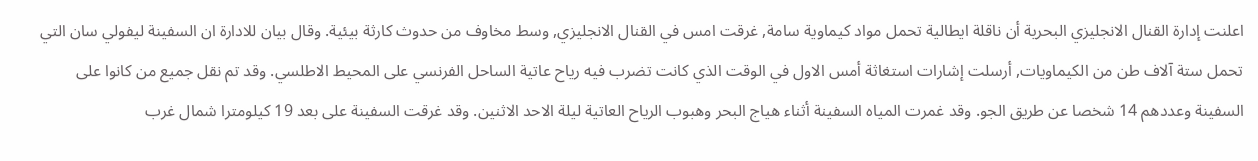اعلنت إدارة القنال الانجليزي البحرية أن ناقلة ايطالية تحمل مواد كيماوية سامة, غرقت امس في القنال الانجليزي, وسط مخاوف من حدوث كارثة بيئية. وقال بيان للادارة ان السفينة ليفولي سان التي تحمل ستة آلاف طن من الكيماويات, أرسلت إشارات استغاثة أمس الاول في الوقت الذي كانت تضرب فيه رياح عاتية الساحل الفرنسي على المحيط الاطلسي. وقد تم نقل جميع من كانوا على السفينة وعددهم 14 شخصا عن طريق الجو. وقد غمرت المياه السفينة أثناء هياج البحر وهبوب الرياح العاتية ليلة الاحد الاثنين. وقد غرقت السفينة على بعد 19 كيلومترا شمال غرب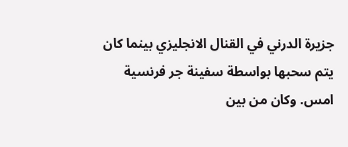جزيرة الدرني في القنال الانجليزي بينما كان يتم سحبها بواسطة سفينة جر فرنسية امس. وكان من بين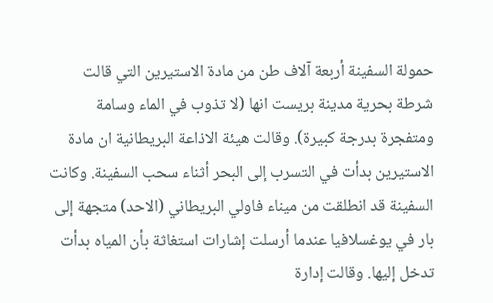حمولة السفينة أربعة آلاف طن من مادة الاستيرين التي قالت شرطة بحرية مدينة بريست انها (لا تذوب في الماء وسامة ومتفجرة بدرجة كبيرة). وقالت هيئة الاذاعة البريطانية ان مادة الاستيرين بدأت في التسرب إلى البحر أثناء سحب السفينة. وكانت السفينة قد انطلقت من ميناء فاولي البريطاني (الاحد) متجهة إلى بار في يوغسلافيا عندما أرسلت إشارات استغاثة بأن المياه بدأت تدخل إليها. وقالت إدارة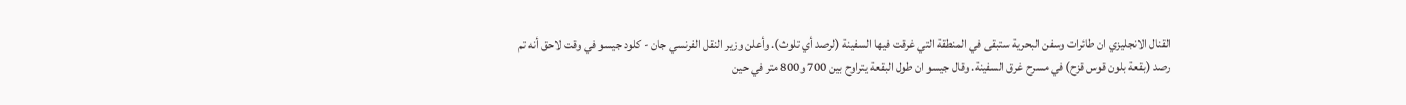القنال الانجليزي ان طائرات وسفن البحرية ستبقى في المنطقة التي غرقت فيها السفينة (لرصد أي تلوث). وأعلن وزير النقل الفرنسي جان - كلود جيسو في وقت لاحق أنه تم رصد (بقعة بلون قوس قزح) في مسرح غرق السفينة. وقال جيسو ان طول البقعة يتراوح بين 700 و800 متر في حين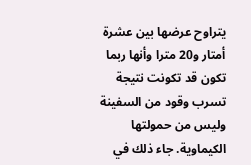يتراوح عرضها بين عشرة أمتار و20 مترا وأنها ربما تكون قد تكونت نتيجة تسرب وقود من السفينة وليس من حمولتها الكيماوية. جاء ذلك في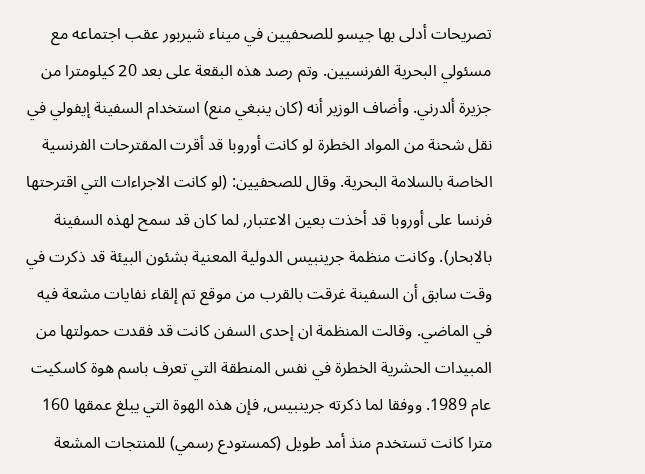تصريحات أدلى بها جيسو للصحفيين في ميناء شيربور عقب اجتماعه مع مسئولي البحرية الفرنسيين. وتم رصد هذه البقعة على بعد 20 كيلومترا من جزيرة ألدرني. وأضاف الوزير أنه (كان ينبغي منع) استخدام السفينة إيفولي في نقل شحنة من المواد الخطرة لو كانت أوروبا قد أقرت المقترحات الفرنسية الخاصة بالسلامة البحرية. وقال للصحفيين: (لو كانت الاجراءات التي اقترحتها فرنسا على أوروبا قد أخذت بعين الاعتبار, لما كان قد سمح لهذه السفينة بالابحار). وكانت منظمة جرينبيس الدولية المعنية بشئون البيئة قد ذكرت في وقت سابق أن السفينة غرقت بالقرب من موقع تم إلقاء نفايات مشعة فيه في الماضي. وقالت المنظمة ان إحدى السفن كانت قد فقدت حمولتها من المبيدات الحشرية الخطرة في نفس المنطقة التي تعرف باسم هوة كاسكيت عام 1989. ووفقا لما ذكرته جرينبيس, فإن هذه الهوة التي يبلغ عمقها 160 مترا كانت تستخدم منذ أمد طويل (كمستودع رسمي) للمنتجات المشعة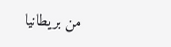من بريطانيا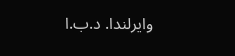وايرلندا. د.ب.ا